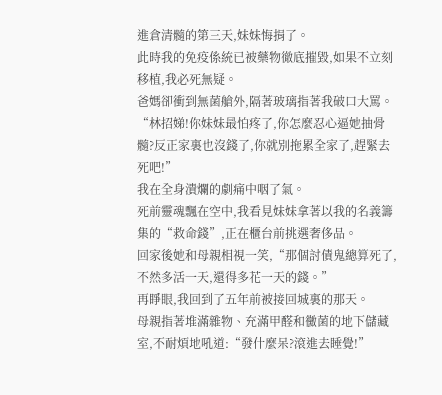進倉清髓的第三天,妹妹悔捐了。
此時我的免疫係統已被藥物徹底摧毀,如果不立刻移植,我必死無疑。
爸媽卻衝到無菌艙外,隔著玻璃指著我破口大罵。
“林招娣!你妹妹最怕疼了,你怎麼忍心逼她抽骨髓?反正家裏也沒錢了,你就別拖累全家了,趕緊去死吧!”
我在全身潰爛的劇痛中咽了氣。
死前靈魂飄在空中,我看見妹妹拿著以我的名義籌集的“救命錢”,正在櫃台前挑選奢侈品。
回家後她和母親相視一笑,“那個討債鬼總算死了,不然多活一天,還得多花一天的錢。”
再睜眼,我回到了五年前被接回城裏的那天。
母親指著堆滿雜物、充滿甲醛和黴菌的地下儲藏室,不耐煩地吼道:“發什麼呆?滾進去睡覺!”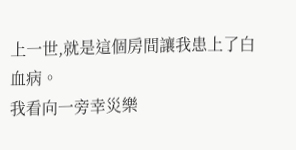上一世,就是這個房間讓我患上了白血病。
我看向一旁幸災樂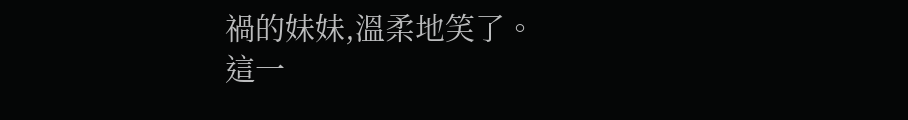禍的妹妹,溫柔地笑了。
這一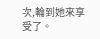次,輪到她來享受了。